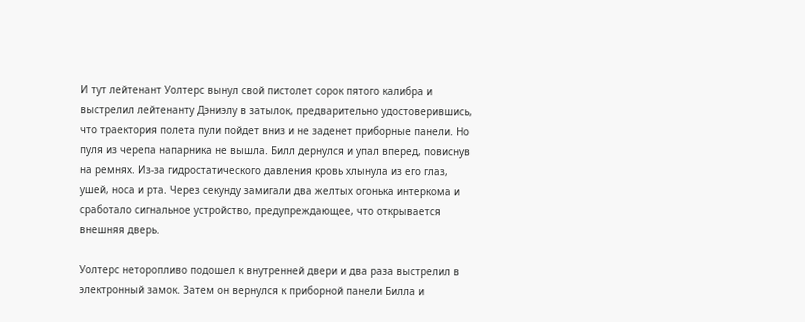И тут лейтенант Уолтерс вынул свой пистолет сорок пятого калибра и выстрелил лейтенанту Дэниэлу в затылок, предварительно удостоверившись, что траектория полета пули пойдет вниз и не заденет приборные панели. Но пуля из черепа напарника не вышла. Билл дернулся и упал вперед, повиснув на ремнях. Из-за гидростатического давления кровь хлынула из его глаз, ушей, носа и рта. Через секунду замигали два желтых огонька интеркома и сработало сигнальное устройство, предупреждающее, что открывается внешняя дверь.

Уолтерс неторопливо подошел к внутренней двери и два раза выстрелил в электронный замок. Затем он вернулся к приборной панели Билла и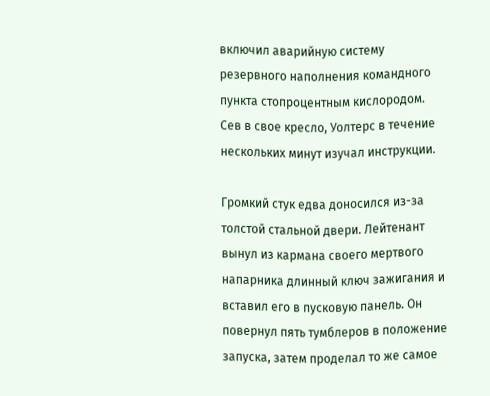включил аварийную систему резервного наполнения командного пункта стопроцентным кислородом. Сев в свое кресло, Уолтерс в течение нескольких минут изучал инструкции.

Громкий стук едва доносился из-за толстой стальной двери. Лейтенант вынул из кармана своего мертвого напарника длинный ключ зажигания и вставил его в пусковую панель. Он повернул пять тумблеров в положение запуска, затем проделал то же самое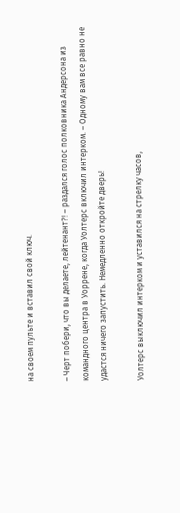на своем пульте и вставил свой ключ.

– Черт побери, что вы делаете, лейтенант?! – раздался голос полковника Андерсона из командного центра в Уоррене, когда Уолтерс включил интерком. – Одному вам все равно не удастся ничего запустить. Немедленно откройте дверь!

Уолтерс выключил интерком и уставился на стрелку часов,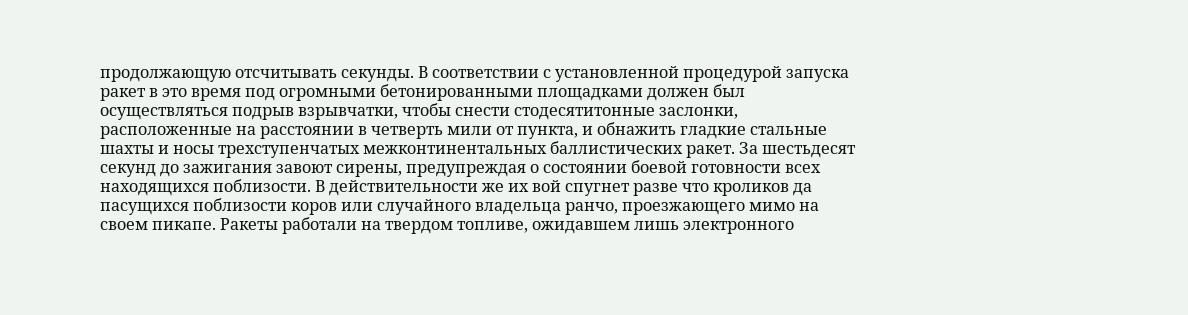продолжающую отсчитывать секунды. В соответствии с установленной процедурой запуска ракет в это время под огромными бетонированными площадками должен был осуществляться подрыв взрывчатки, чтобы снести стодесятитонные заслонки, расположенные на расстоянии в четверть мили от пункта, и обнажить гладкие стальные шахты и носы трехступенчатых межконтинентальных баллистических ракет. За шестьдесят секунд до зажигания завоют сирены, предупреждая о состоянии боевой готовности всех находящихся поблизости. В действительности же их вой спугнет разве что кроликов да пасущихся поблизости коров или случайного владельца ранчо, проезжающего мимо на своем пикапе. Ракеты работали на твердом топливе, ожидавшем лишь электронного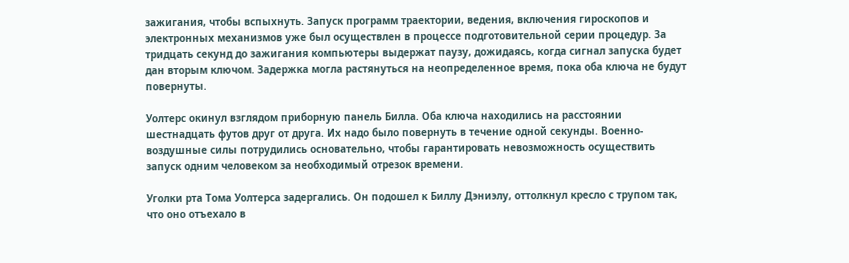зажигания, чтобы вспыхнуть. Запуск программ траектории, ведения, включения гироскопов и электронных механизмов уже был осуществлен в процессе подготовительной серии процедур. За тридцать секунд до зажигания компьютеры выдержат паузу, дожидаясь, когда сигнал запуска будет дан вторым ключом. Задержка могла растянуться на неопределенное время, пока оба ключа не будут повернуты.

Уолтерс окинул взглядом приборную панель Билла. Оба ключа находились на расстоянии шестнадцать футов друг от друга. Их надо было повернуть в течение одной секунды. Военно-воздушные силы потрудились основательно, чтобы гарантировать невозможность осуществить запуск одним человеком за необходимый отрезок времени.

Уголки рта Тома Уолтерса задергались. Он подошел к Биллу Дэниэлу, оттолкнул кресло с трупом так, что оно отъехало в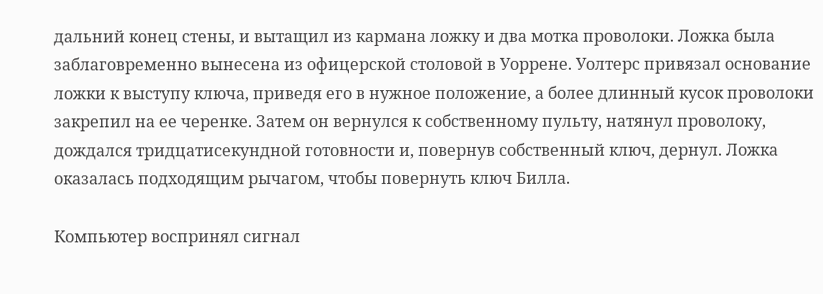дальний конец стены, и вытащил из кармана ложку и два мотка проволоки. Ложка была заблаговременно вынесена из офицерской столовой в Уоррене. Уолтерс привязал основание ложки к выступу ключа, приведя его в нужное положение, а более длинный кусок проволоки закрепил на ее черенке. Затем он вернулся к собственному пульту, натянул проволоку, дождался тридцатисекундной готовности и, повернув собственный ключ, дернул. Ложка оказалась подходящим рычагом, чтобы повернуть ключ Билла.

Компьютер воспринял сигнал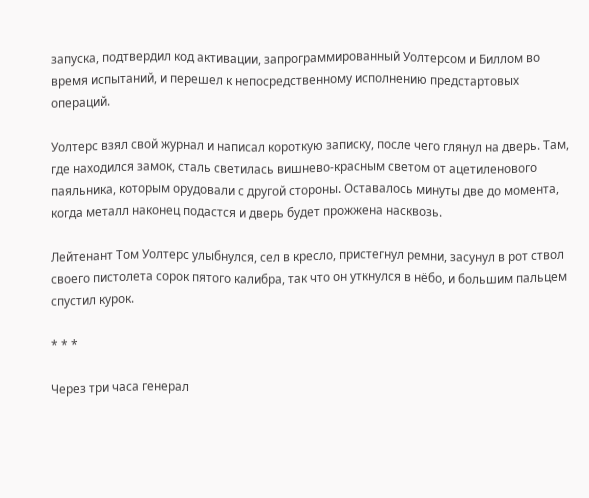запуска, подтвердил код активации, запрограммированный Уолтерсом и Биллом во время испытаний, и перешел к непосредственному исполнению предстартовых операций.

Уолтерс взял свой журнал и написал короткую записку, после чего глянул на дверь. Там, где находился замок, сталь светилась вишнево-красным светом от ацетиленового паяльника, которым орудовали с другой стороны. Оставалось минуты две до момента, когда металл наконец подастся и дверь будет прожжена насквозь.

Лейтенант Том Уолтерс улыбнулся, сел в кресло, пристегнул ремни, засунул в рот ствол своего пистолета сорок пятого калибра, так что он уткнулся в нёбо, и большим пальцем спустил курок.

* * *

Через три часа генерал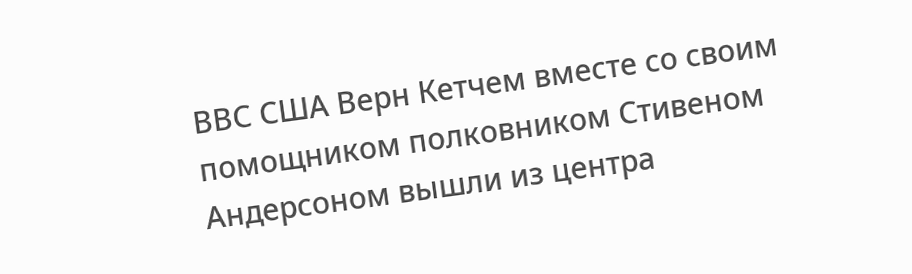ВВС США Верн Кетчем вместе со своим помощником полковником Стивеном Андерсоном вышли из центра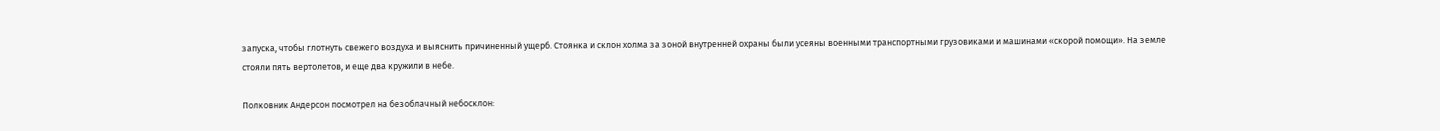запуска, чтобы глотнуть свежего воздуха и выяснить причиненный ущерб. Стоянка и склон холма за зоной внутренней охраны были усеяны военными транспортными грузовиками и машинами «скорой помощи». На земле стояли пять вертолетов, и еще два кружили в небе.

Полковник Андерсон посмотрел на безоблачный небосклон: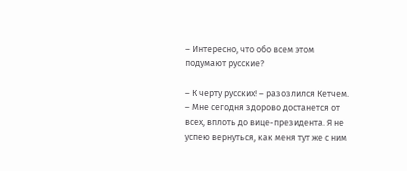– Интересно, что обо всем этом подумают русские?

– К черту русских! – разозлился Кетчем. – Мне сегодня здорово достанется от всех, вплоть до вице-президента. Я не успею вернуться, как меня тут же с ним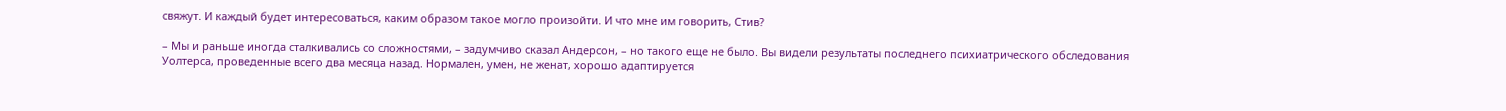свяжут. И каждый будет интересоваться, каким образом такое могло произойти. И что мне им говорить, Стив?

– Мы и раньше иногда сталкивались со сложностями, – задумчиво сказал Андерсон, – но такого еще не было. Вы видели результаты последнего психиатрического обследования Уолтерса, проведенные всего два месяца назад. Нормален, умен, не женат, хорошо адаптируется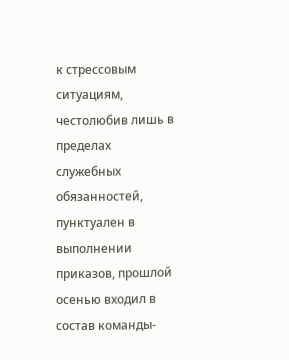к стрессовым ситуациям, честолюбив лишь в пределах служебных обязанностей, пунктуален в выполнении приказов, прошлой осенью входил в состав команды-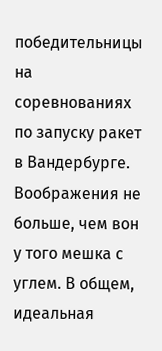победительницы на соревнованиях по запуску ракет в Вандербурге. Воображения не больше, чем вон у того мешка с углем. В общем, идеальная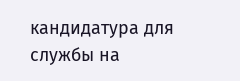кандидатура для службы на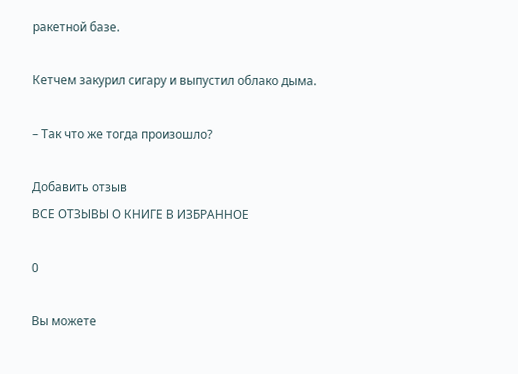ракетной базе.

Кетчем закурил сигару и выпустил облако дыма.

– Так что же тогда произошло?

Добавить отзыв
ВСЕ ОТЗЫВЫ О КНИГЕ В ИЗБРАННОЕ

0

Вы можете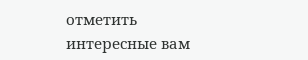отметить интересные вам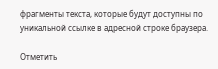фрагменты текста, которые будут доступны по уникальной ссылке в адресной строке браузера.

Отметить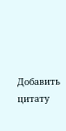Добавить цитату